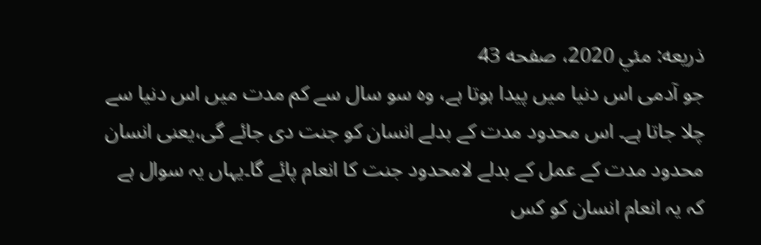ذريعه: مئي 2020، صفحه 43
جو آدمی اس دنیا میں پیدا ہوتا ہے، وہ سو سال سے کم مدت میں اس دنیا سے چلا جاتا ہے۔ اس محدود مدت کے بدلے انسان کو جنت دی جائے گی،یعنی انسان محدود مدت کے عمل کے بدلے لامحدود جنت کا انعام پائے گا۔یہاں یہ سوال ہے کہ یہ انعام انسان کو کس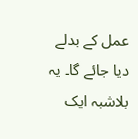عمل کے بدلے دیا جائے گا۔ یہ بلاشبہ ایک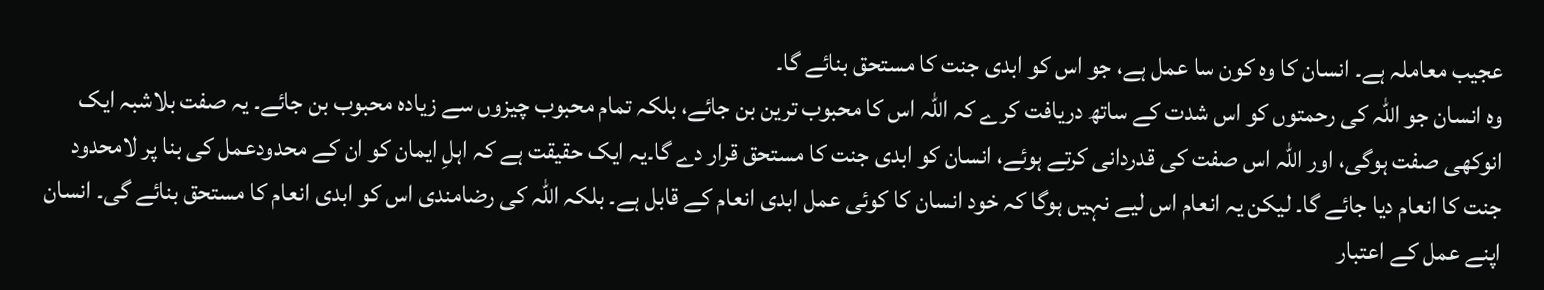عجیب معاملہ ہے۔ انسان کا وہ کون سا عمل ہے، جو اس کو ابدی جنت کا مستحق بنائے گا۔
وہ انسان جو اللہ کی رحمتوں کو اس شدت کے ساتھ دریافت کرے کہ اللہ اس کا محبوب ترین بن جائے، بلکہ تمام محبوب چیزوں سے زیادہ محبوب بن جائے۔ یہ صفت بلاشبہ ایک انوکھی صفت ہوگی، اور اللہ اس صفت کی قدردانی کرتے ہوئے، انسان کو ابدی جنت کا مستحق قرار دے گا۔یہ ایک حقیقت ہے کہ اہلِ ایمان کو ان کے محدودعمل کی بنا پر لامحدود جنت کا انعام دیا جائے گا۔ لیکن یہ انعام اس لیے نہیں ہوگا کہ خود انسان کا کوئی عمل ابدی انعام کے قابل ہے۔ بلکہ اللہ کی رضامندی اس کو ابدی انعام کا مستحق بنائے گی۔ انسان اپنے عمل کے اعتبار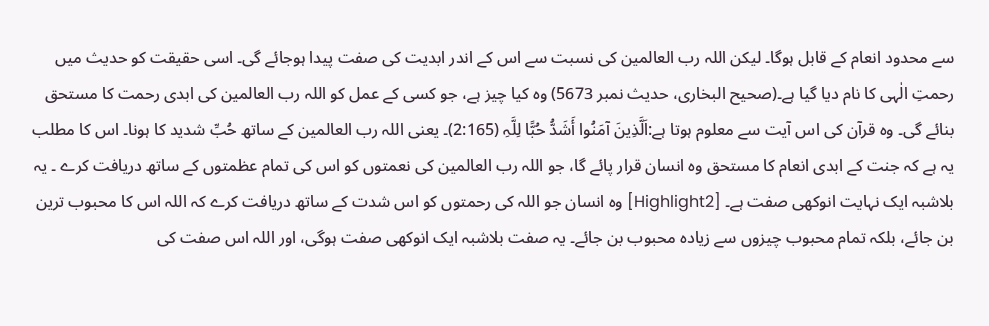سے محدود انعام کے قابل ہوگا۔ لیکن اللہ رب العالمین کی نسبت سے اس کے اندر ابدیت کی صفت پیدا ہوجائے گی۔ اسی حقیقت کو حدیث میں رحمتِ الٰہی کا نام دیا گیا ہے۔(صحیح البخاری، حدیث نمبر 5673) وہ کیا چیز ہے، جو کسی کے عمل کو اللہ رب العالمین کی ابدی رحمت کا مستحق بنائے گی۔ وہ قرآن کی اس آیت سے معلوم ہوتا ہے:اَلَّذِینَ آمَنُوا أَشَدُّ حُبًّا لِلَّہِ (2:165)۔ یعنی اللہ رب العالمین کے ساتھ حُبِّ شدید کا ہونا۔ اس کا مطلب یہ ہے کہ جنت کے ابدی انعام کا مستحق وہ انسان قرار پائے گا، جو اللہ رب العالمین کی نعمتوں کو اس کی تمام عظمتوں کے ساتھ دریافت کرے ۔ یہ بلاشبہ ایک نہایت انوکھی صفت ہے۔ [Highlight2] وہ انسان جو اللہ کی رحمتوں کو اس شدت کے ساتھ دریافت کرے کہ اللہ اس کا محبوب ترین بن جائے، بلکہ تمام محبوب چیزوں سے زیادہ محبوب بن جائے۔ یہ صفت بلاشبہ ایک انوکھی صفت ہوگی، اور اللہ اس صفت کی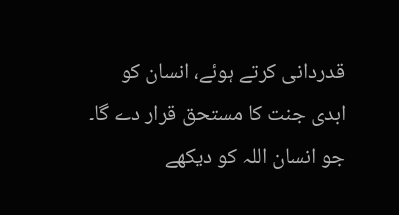قدردانی کرتے ہوئے، انسان کو ابدی جنت کا مستحق قرار دے گا۔ جو انسان اللہ کو دیکھے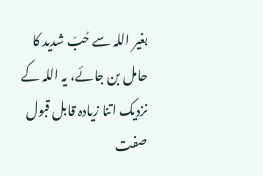بغیر اللہ سے حُبّ شدید کا حامل بن جائے، یہ اللہ کے نزدیک اتنا زیادہ قابل قبول صفت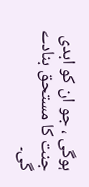ہوگی ، جو ان کو ابدی جنت کا مستحق بنادے گی۔